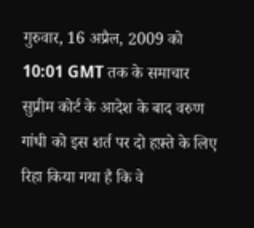गुरुवार, 16 अप्रैल, 2009 को 10:01 GMT तक के समाचार
सुप्रीम कोर्ट के आदेश के बाद वरुण गांधी को इस शर्त पर दो हफ़्ते के लिए रिहा किया गया है कि वे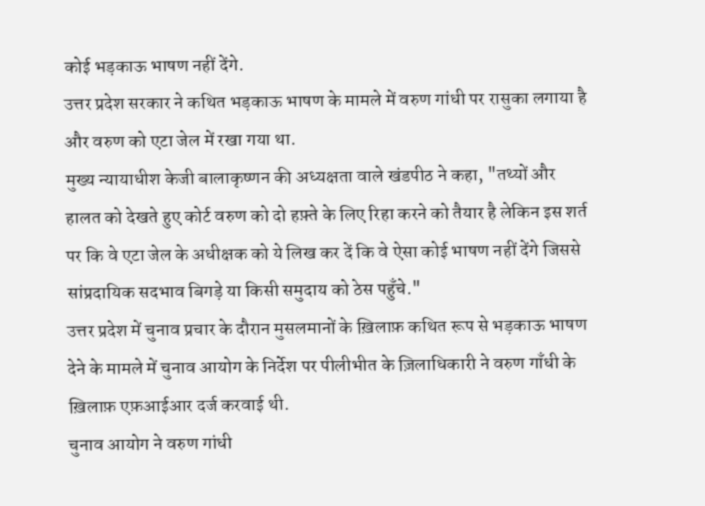कोई भड़काऊ भाषण नहीं देंगे.
उत्तर प्रदेश सरकार ने कथित भड़काऊ भाषण के मामले में वरुण गांधी पर रासुका लगाया है और वरुण को एटा जेल में रखा गया था.
मुख्य न्यायाधीश केजी बालाकृष्णन की अध्यक्षता वाले खंडपीठ ने कहा, "तथ्यों और हालत को देखते हुए कोर्ट वरुण को दो हफ़्ते के लिए रिहा करने को तैयार है लेकिन इस शर्त पर कि वे एटा जेल के अधीक्षक को ये लिख कर दें कि वे ऐसा कोई भाषण नहीं देंगे जिससे सांप्रदायिक सदभाव बिगड़े या किसी समुदाय को ठेस पहुँचे."
उत्तर प्रदेश में चुनाव प्रचार के दौरान मुसलमानों के ख़िलाफ़ कथित रूप से भड़काऊ भाषण देने के मामले में चुनाव आयोग के निर्देश पर पीलीभीत के ज़िलाधिकारी ने वरुण गाँधी के ख़िलाफ़ एफ़आईआर दर्ज करवाई थी.
चुनाव आयोग ने वरुण गांधी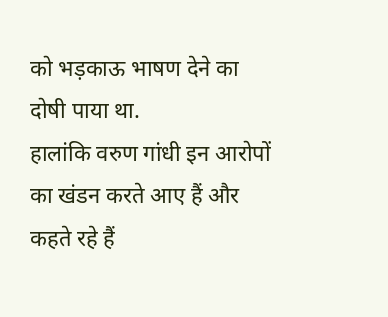को भड़काऊ भाषण देने का दोषी पाया था.
हालांकि वरुण गांधी इन आरोपों का खंडन करते आए हैं और कहते रहे हैं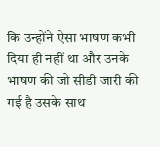कि उन्होंने ऐसा भाषण कभी दिया ही नहीं था और उनके भाषण की जो सीडी जारी की गई है उसके साथ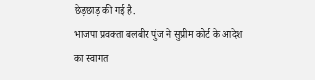छेड़छाड़ की गई है.
भाजपा प्रवक्ता बलबीर पुंज ने सुप्रीम कोर्ट के आदेश का स्वागत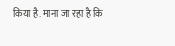किया है. माना जा रहा है कि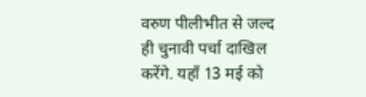वरुण पीलीभीत से जल्द ही चुनावी पर्चा दाखिल करेंगे. यहाँ 13 मई को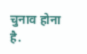चुनाव होना है.